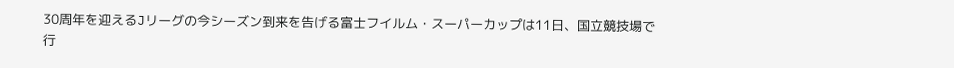30周年を迎えるJリーグの今シーズン到来を告げる富士フイルム・スーパーカップは11日、国立競技場で行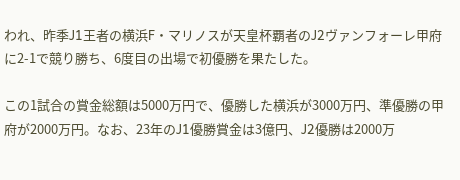われ、昨季J1王者の横浜F・マリノスが天皇杯覇者のJ2ヴァンフォーレ甲府に2-1で競り勝ち、6度目の出場で初優勝を果たした。

この1試合の賞金総額は5000万円で、優勝した横浜が3000万円、準優勝の甲府が2000万円。なお、23年のJ1優勝賞金は3億円、J2優勝は2000万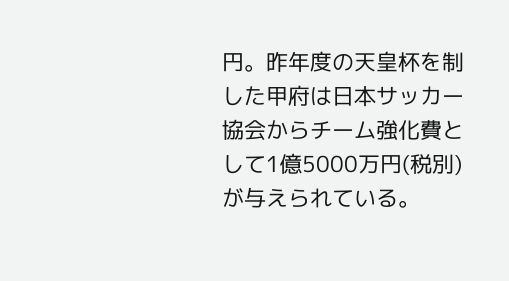円。昨年度の天皇杯を制した甲府は日本サッカー協会からチーム強化費として1億5000万円(税別)が与えられている。